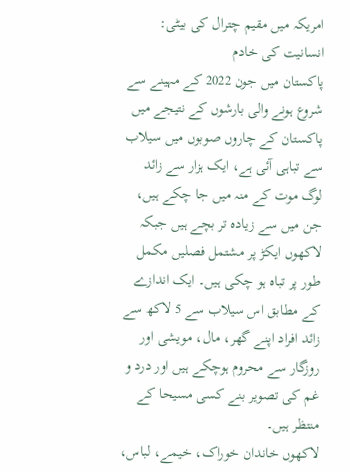امریکہ میں مقیم چترال کی بیٹی: انسانیت کی خادم
پاکستان میں جون 2022 کے مہینے سے شروع ہونے والی بارشوں کے نتیجے میں پاکستان کے چاروں صوبوں میں سیلاب سے تباہی آئی ہے، ایک ہزار سے زائد لوگ موت کے منہ میں جا چکے ہیں، جن میں سے زیادہ تر بچے ہیں جبکہ لاکھوں ایکڑ پر مشتمل فصلیں مکمل طور پر تباہ ہو چکی ہیں۔ ایک اندازے کے مطابق اس سیلاب سے 5 لاکھ سے زائد افراد اپنے گھر، مال، مویشی اور روزگار سے محروم ہوچکے ہیں اور درد و غم کی تصویر بنے کسی مسیحا کے منتظر ہیں۔
لاکھوں خاندان خوراک، خیمے، لباس،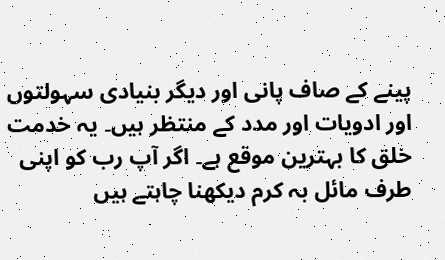پینے کے صاف پانی اور دیگر بنیادی سہولتوں اور ادویات اور مدد کے منتظر ہیں۔ یہ خدمت خلق کا بہترین موقع ہے۔ اگر آپ رب کو اپنی طرف مائل بہ کرم دیکھنا چاہتے ہیں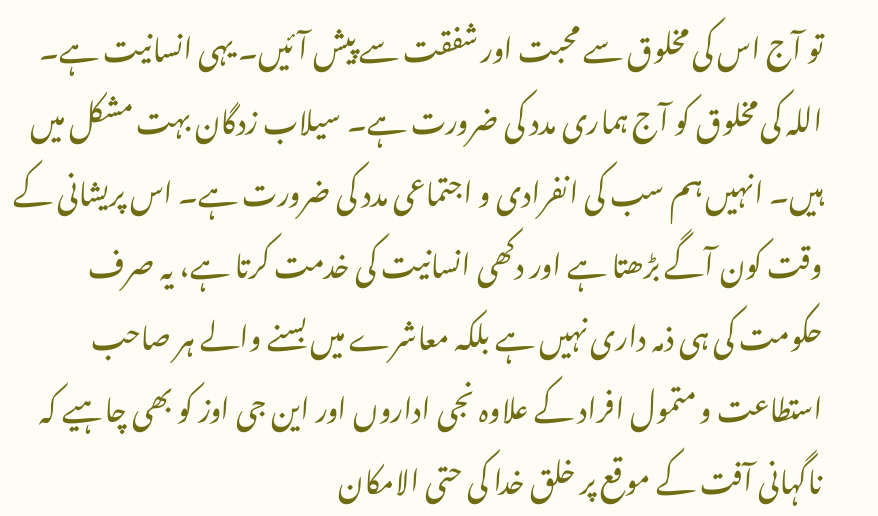تو آج اس کی مخلوق سے محبت اور شفقت سے پیش آئیں۔ یہى انسانیت ہے۔ اللہ کی مخلوق کو آج ہماری مدد کی ضرورت ہے۔ سیلاب زدگان بہت مشکل میں ہیں۔ انہیں ہم سب کی انفرادی و اجتماعی مدد کی ضرورت ہے۔ اس پریشانی کے وقت کون آگے بڑھتا ہے اور دکھی انسانیت کی خدمت کرتا ہے، یہ صرف حکومت کی ہی ذمہ داری نہیں ہے بلکہ معاشرے میں بسنے والے ہر صاحب استطاعت و متمول افراد کے علاوہ نجی اداروں اور این جی اوز کو بھی چاہیے کہ ناگہانی آفت کے موقع پر خلق خدا کی حتی الامکان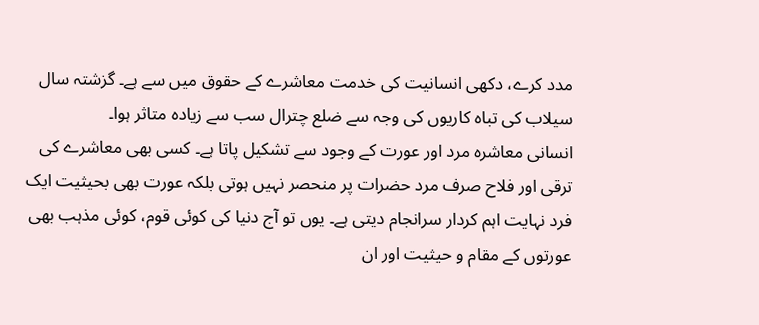مدد کرے، دکھی انسانیت کی خدمت معاشرے کے حقوق میں سے ہے۔ گزشتہ سال سیلاب کی تباہ کاریوں کی وجہ سے ضلع چترال سب سے زیادہ متاثر ہوا۔
انسانی معاشرہ مرد اور عورت کے وجود سے تشکیل پاتا ہے۔ کسی بھی معاشرے کی ترقی اور فلاح صرف مرد حضرات پر منحصر نہیں ہوتی بلکہ عورت بھی بحیثیت ایک فرد نہایت اہم کردار سرانجام دیتی ہے۔ یوں تو آج دنیا کی کوئی قوم، کوئی مذہب بھی عورتوں کے مقام و حیثیت اور ان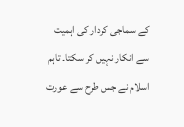کے سماجی کردار کی اہمیت سے انکار نہیں کر سکتا۔ تاہم اسلام نے جس طرح سے عورت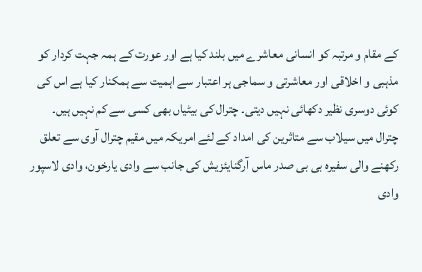کے مقام و مرتبہ کو انسانی معاشرے میں بلند کیا ہے اور عورت کے ہمہ جہت کردار کو مذہبی و اخلاقی اور معاشرتی و سماجی ہر اعتبار سے اہمیت سے ہمکنار کیا ہے اس کی کوئی دوسری نظیر دکھائی نہیں دیتی۔ چترال کی بیٹیاں بھی کسی سے کم نہیں ہیں۔
چترال میں سیلاب سے متاثرین کی امداد کے لئے امریکہ میں مقیم چترال آوی سے تعلق رکھنے والی سفیرہ بی بی صدر ماس آرگنایئزیش کی جانب سے وادی یارخون، وادی لاسپور وادی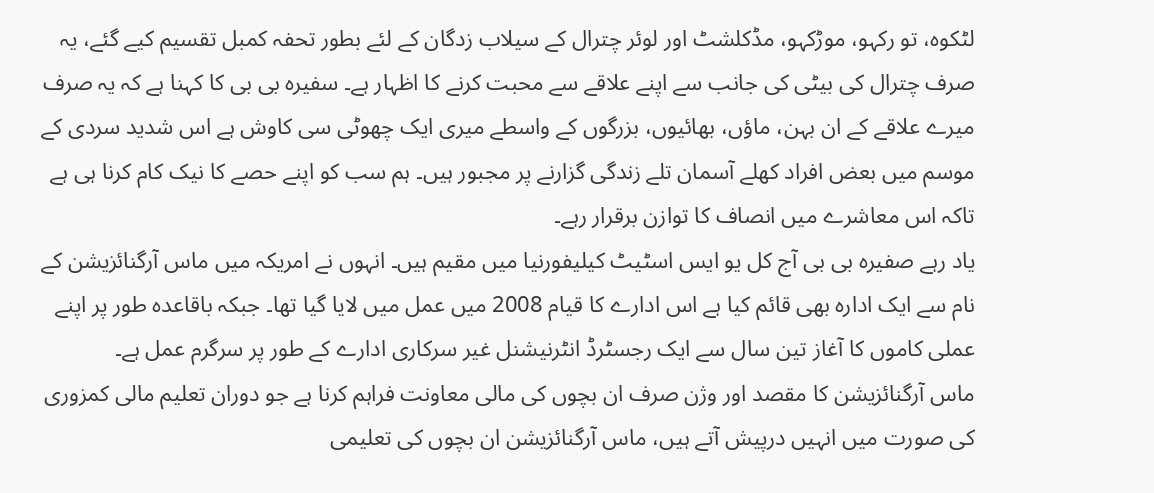لٹکوہ، تو رکہو، موڑکہو، مڈکلشٹ اور لوئر چترال کے سیلاب زدگان کے لئے بطور تحفہ کمبل تقسیم کیے گئے، یہ صرف چترال کی بیٹی کی جانب سے اپنے علاقے سے محبت کرنے کا اظہار ہے۔ سفیرہ بی بی کا کہنا ہے کہ یہ صرف میرے علاقے کے ان بہن، ماؤں، بھائیوں، بزرگوں کے واسطے میری ایک چھوٹی سی کاوش ہے اس شدید سردی کے موسم میں بعض افراد کھلے آسمان تلے زندگی گزارنے پر مجبور ہیں۔ ہم سب کو اپنے حصے کا نیک کام کرنا ہی ہے تاکہ اس معاشرے میں انصاف کا توازن برقرار رہے۔
یاد رہے صفیرہ بی بی آج کل یو ایس اسٹیٹ کیلیفورنیا میں مقیم ہیں۔ انہوں نے امریکہ میں ماس آرگنائزیشن کے نام سے ایک ادارہ بھی قائم کیا ہے اس ادارے کا قیام 2008 میں عمل میں لایا گیا تھا۔ جبکہ باقاعدہ طور پر اپنے عملی کاموں کا آغاز تین سال سے ایک رجسٹرڈ انٹرنیشنل غیر سرکاری ادارے کے طور پر سرگرم عمل ہے۔
ماس آرگنائزیشن کا مقصد اور وژن صرف ان بچوں کی مالی معاونت فراہم کرنا ہے جو دوران تعلیم مالی کمزوری کی صورت میں انہیں درپیش آتے ہیں، ماس آرگنائزیشن ان بچوں کی تعلیمی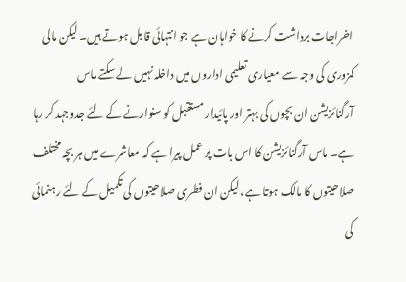اخراجات برداشت کرنے کا خواہان ہے جو انتہائی قابل ہوتے ہیں۔ لیکن مالی کمزوری کی وجہ سے معیاری تعلیمی اداروں میں داخلہ نہیں لے سکتے ماس آرگنائزیشن ان بچوں کی بہتر اور پائیدار مستقبل کو سنوارنے کے لئے جدوجہد کر رہا ہے۔ ماس آرگنائزیشن کا اس بات پر عمل پیرا ہے کہ معاشرے میں ہر بچہ مختلف صلاحیتوں کا مالک ہوتا ہے، لیکن ان فطری صلاحیتوں کی تکمیل کے لئے رہنمائی کی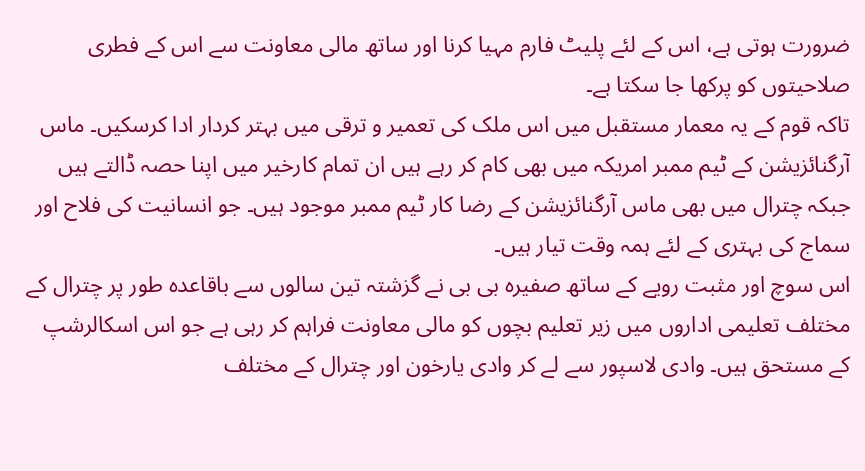ضرورت ہوتی ہے، اس کے لئے پلیٹ فارم مہیا کرنا اور ساتھ مالی معاونت سے اس کے فطری صلاحیتوں کو پرکھا جا سکتا ہے۔
تاکہ قوم کے یہ معمار مستقبل میں اس ملک کی تعمیر و ترقی میں بہتر کردار ادا کرسکیں۔ ماس آرگنائزیشن کے ٹیم ممبر امریکہ میں بھی کام کر رہے ہیں ان تمام کارخیر میں اپنا حصہ ڈالتے ہیں جبکہ چترال میں بھی ماس آرگنائزیشن کے رضا کار ٹیم ممبر موجود ہیں۔ جو انسانیت کی فلاح اور سماج کی بہتری کے لئے ہمہ وقت تیار ہیں۔
اس سوچ اور مثبت رویے کے ساتھ صفیرہ بی بی نے گزشتہ تین سالوں سے باقاعدہ طور پر چترال کے مختلف تعلیمی اداروں میں زیر تعلیم بچوں کو مالی معاونت فراہم کر رہی ہے جو اس اسکالرشپ کے مستحق ہیں۔ وادی لاسپور سے لے کر وادی یارخون اور چترال کے مختلف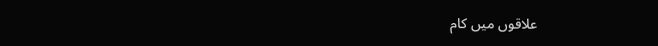علاقوں میں کام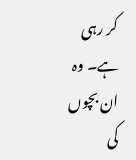کر رہی ہے۔ وہ ان بچوں کی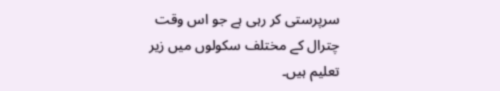سرپرستی کر رہی ہے جو اس وقت چترال کے مختلف سکولوں میں زیر تعلیم ہیں۔